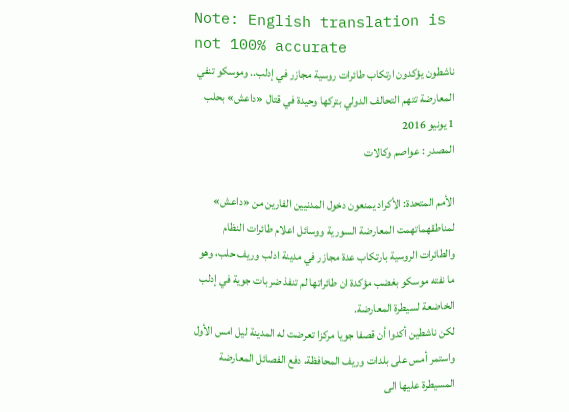Note: English translation is not 100% accurate
ناشطون يؤكدون ارتكاب طائرات روسية مجازر في إدلب.. وموسكو تنفي
المعارضة تتهم التحالف الدولي بتركها وحيدة في قتال «داعش» بحلب
1 يونيو 2016
المصدر : عواصم وكالات

الأمم المتحدة: الأكراد يمنعون دخول المدنيين الفارين من «داعش» لمناطقهماتهمت المعارضة السورية ووسائل اعلام طائرات النظام والطائرات الروسية بارتكاب عدة مجازر في مدينة ادلب وريف حلب، وهو ما نفته موسكو بغضب مؤكدة ان طائراتها لم تنفذ ضربات جوية في إدلب الخاضعة لسيطرة المعارضة.
لكن ناشطين أكدوا أن قصفا جويا مركزا تعرضت له المدينة ليل امس الأول واستمر أمس على بلدات وريف المحافظة، دفع الفصائل المعارضة المسيطرة عليها الى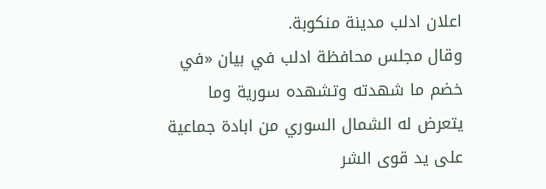اعلان ادلب مدينة منكوبة.
وقال مجلس محافظة ادلب في بيان «في خضم ما شهدته وتشهده سورية وما يتعرض له الشمال السوري من ابادة جماعية على يد قوى الشر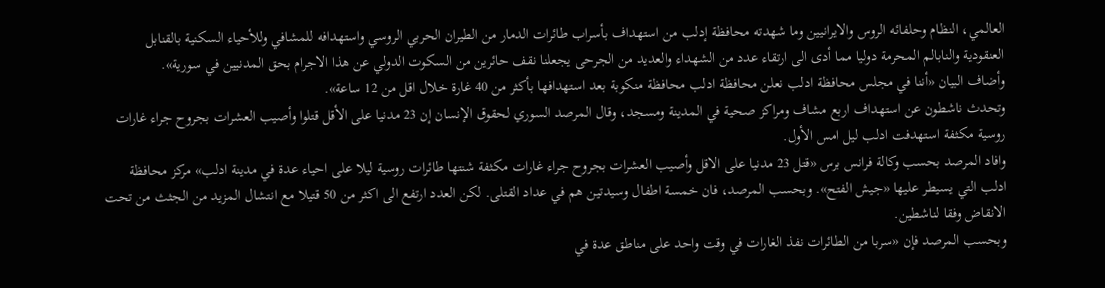العالمي، النظام وحلفائه الروس والايرانيين وما شهدته محافظة إدلب من استهداف بأسراب طائرات الدمار من الطيران الحربي الروسي واستهدافه للمشافي وللأحياء السكنية بالقنابل العنقودية والنابالم المحرمة دوليا مما أدى الى ارتقاء عدد من الشهداء والعديد من الجرحى يجعلنا نقف حائرين من السكوت الدولي عن هذا الاجرام بحق المدنيين في سورية».
وأضاف البيان «أننا في مجلس محافظة ادلب نعلن محافظة ادلب محافظة منكوبة بعد استهدافها بأكثر من 40 غارة خلال اقل من 12 ساعة».
وتحدث ناشطون عن استهداف اربع مشاف ومراكز صحية في المدينة ومسجد، وقال المرصد السوري لحقوق الإنسان إن 23 مدنيا على الأقل قتلوا وأصيب العشرات بجروح جراء غارات روسية مكثفة استهدفت ادلب ليل امس الأول.
وافاد المرصد بحسب وكالة فرانس برس «قتل 23 مدنيا على الاقل وأصيب العشرات بجروح جراء غارات مكثفة شنتها طائرات روسية ليلا على احياء عدة في مدينة ادلب» مركز محافظة ادلب التي يسيطر عليها «جيش الفتح». وبحسب المرصد، فان خمسة اطفال وسيدتين هم في عداد القتلى. لكن العدد ارتفع الى اكثر من 50 قتيلا مع انتشال المزيد من الجثث من تحت الانقاض وفقا لناشطين.
وبحسب المرصد فإن «سربا من الطائرات نفذ الغارات في وقت واحد على مناطق عدة في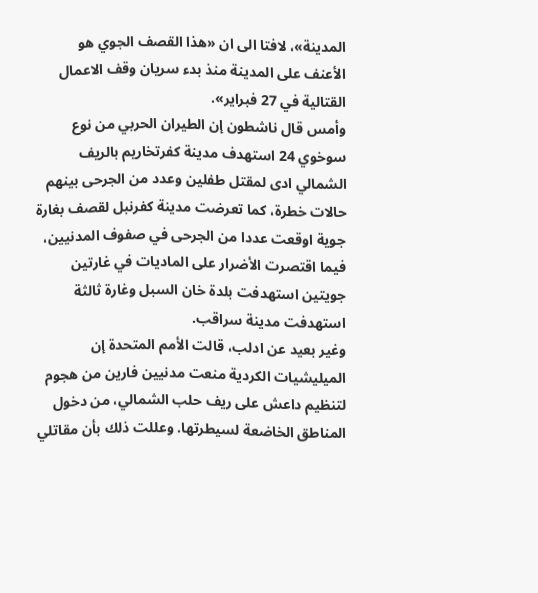المدينة»، لافتا الى ان «هذا القصف الجوي هو الأعنف على المدينة منذ بدء سريان وقف الاعمال القتالية في 27 فبراير».
وأمس قال ناشطون إن الطيران الحربي من نوع سوخوي 24 استهدف مدينة كفرتخاريم بالريف الشمالي ادى لمقتل طفلين وعدد من الجرحى بينهم حالات خطرة، كما تعرضت مدينة كفرنبل لقصف بغارة جوية اوقعت عددا من الجرحى في صفوف المدنيين، فيما اقتصرت الأضرار على الماديات في غارتين جويتين استهدفت بلدة خان السبل وغارة ثالثة استهدفت مدينة سراقب.
وغير بعيد عن ادلب، قالت الأمم المتحدة إن الميليشيات الكردية منعت مدنيين فارين من هجوم لتنظيم داعش على ريف حلب الشمالي، من دخول المناطق الخاضعة لسيطرتها. وعللت ذلك بأن مقاتلي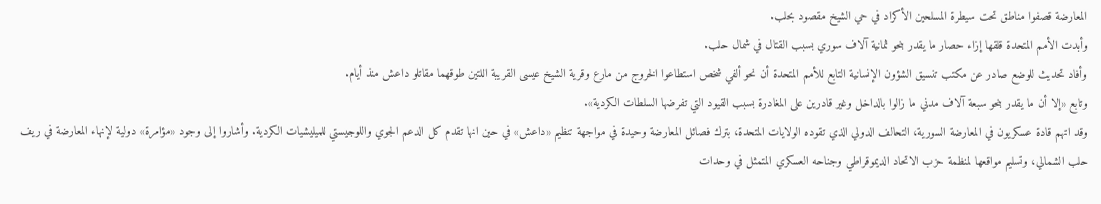المعارضة قصفوا مناطق تحت سيطرة المسلحين الأكراد في حي الشيخ مقصود بحلب.
وأبدت الأمم المتحدة قلقها إزاء حصار ما يقدر بنحو ثمانية آلاف سوري بسبب القتال في شمال حلب.
وأفاد تحديث للوضع صادر عن مكتب تنسيق الشؤون الإنسانية التابع للأمم المتحدة أن نحو ألفي شخص استطاعوا الخروج من مارع وقرية الشيخ عيسى القريبة اللتين طوقهما مقاتلو داعش منذ أيام.
وتابع «إلا أن ما يقدر بنحو سبعة آلاف مدني ما زالوا بالداخل وغير قادرين على المغادرة بسبب القيود التي تفرضها السلطات الكردية».
وقد اتهم قادة عسكريون في المعارضة السورية، التحالف الدولي الذي تقوده الولايات المتحدة، بترك فصائل المعارضة وحيدة في مواجهة تنظيم «داعش» في حين انها تقدم كل الدعم الجوي واللوجيستي للميليشيات الكردية. وأشاروا إلى وجود «مؤامرة» دولية لإنهاء المعارضة في ريف حلب الشمالي، وتسليم مواقعها لمنظمة حزب الاتحاد الديموقراطي وجناحه العسكري المتمثل في وحدات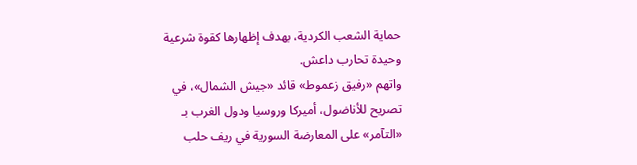حماية الشعب الكردية، بهدف إظهارها كقوة شرعية وحيدة تحارب داعش.
واتهم «رفيق زعموط» قائد «جيش الشمال»، في تصريح للأناضول، أميركا وروسيا ودول الغرب بـ «التآمر» على المعارضة السورية في ريف حلب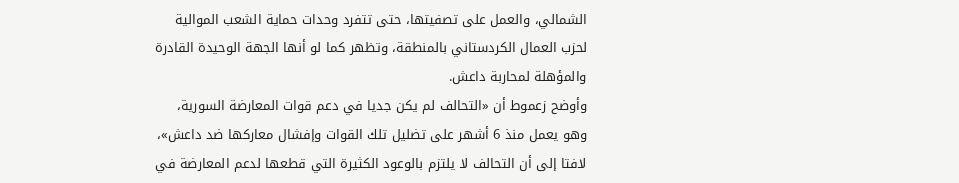الشمالي، والعمل على تصفيتها، حتى تتفرد وحدات حماية الشعب الموالية لحزب العمال الكردستاني بالمنطقة، وتظهر كما لو أنها الجهة الوحيدة القادرة والمؤهلة لمحاربة داعش.
وأوضح زعموط أن «التحالف لم يكن جديا في دعم قوات المعارضة السورية، وهو يعمل منذ 6 أشهر على تضليل تلك القوات وإفشال معاركها ضد داعش»، لافتا إلى أن التحالف لا يلتزم بالوعود الكثيرة التي قطعها لدعم المعارضة في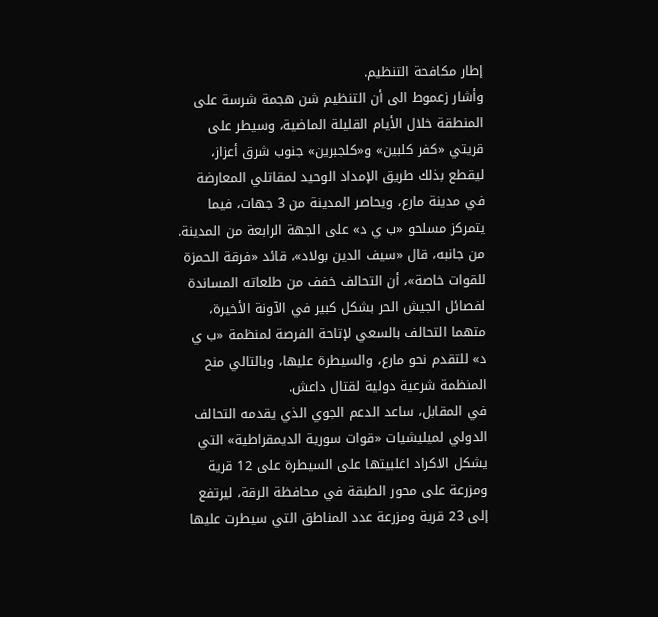إطار مكافحة التنظيم.
وأشار زعموط الى أن التنظيم شن هجمة شرسة على المنطقة خلال الأيام القليلة الماضية، وسيطر على قريتي «كفر كلبين» و«كلجبرين» جنوب شرق أعزاز، ليقطع بذلك طريق الإمداد الوحيد لمقاتلي المعارضة في مدينة مارع، ويحاصر المدينة من 3 جهات، فيما يتمركز مسلحو «ب ي د» على الجهة الرابعة من المدينة.
من جانبه، قال «سيف الدين بولاد»، قائد «فرقة الحمزة للقوات خاصة»، أن التحالف خفف من طلعاته المساندة لفصائل الجيش الحر بشكل كبير في الآونة الأخيرة، متهما التحالف بالسعي لإتاحة الفرصة لمنظمة «ب ي د» للتقدم نحو مارع، والسيطرة عليها، وبالتالي منح المنظمة شرعية دولية لقتال داعش.
في المقابل، ساعد الدعم الجوي الذي يقدمه التحالف الدولي لميليشيات «قوات سورية الديمقراطية» التي يشكل الاكراد اغلبيتها على السيطرة على 12 قرية ومزرعة على محور الطبقة في محافظة الرقة، ليرتفع إلى 23 قرية ومزرعة عدد المناطق التي سيطرت عليها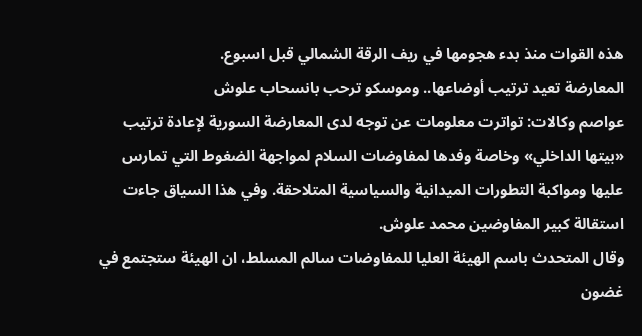هذه القوات منذ بدء هجومها في ريف الرقة الشمالي قبل اسبوع.
المعارضة تعيد ترتيب أوضاعها.. وموسكو ترحب بانسحاب علوش
عواصم وكالات: تواترت معلومات عن توجه لدى المعارضة السورية لإعادة ترتيب «بيتها الداخلي» وخاصة وفدها لمفاوضات السلام لمواجهة الضغوط التي تمارس عليها ومواكبة التطورات الميدانية والسياسية المتلاحقة. وفي هذا السياق جاءت استقالة كبير المفاوضين محمد علوش.
وقال المتحدث باسم الهيئة العليا للمفاوضات سالم المسلط، ان الهيئة ستجتمع في غضون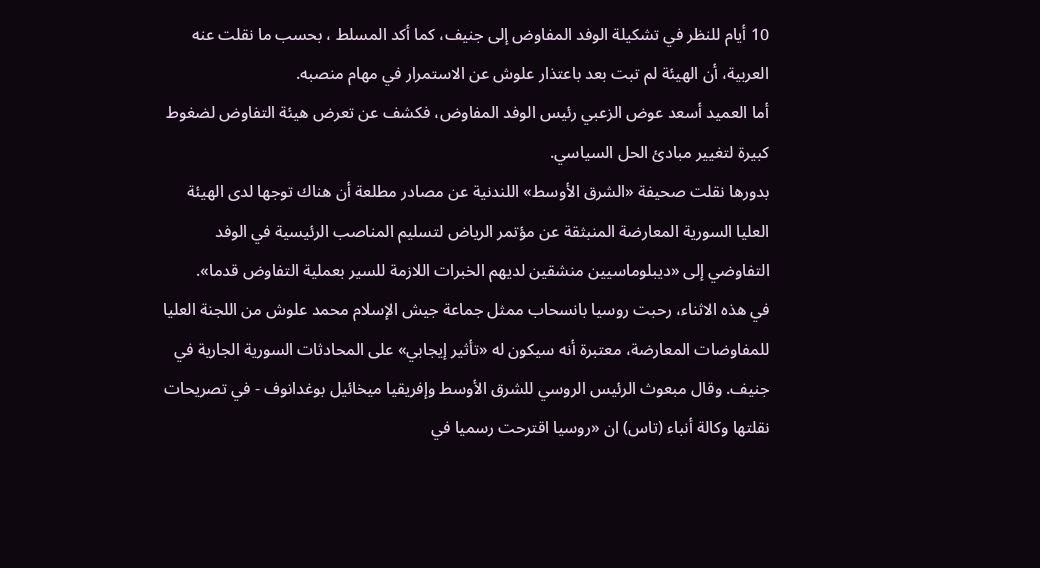10 أيام للنظر في تشكيلة الوفد المفاوض إلى جنيف، كما أكد المسلط ، بحسب ما نقلت عنه العربية، أن الهيئة لم تبت بعد باعتذار علوش عن الاستمرار في مهام منصبه.
أما العميد أسعد عوض الزعبي رئيس الوفد المفاوض، فكشف عن تعرض هيئة التفاوض لضغوط كبيرة لتغيير مبادئ الحل السياسي.
بدورها نقلت صحيفة «الشرق الأوسط» اللندنية عن مصادر مطلعة أن هناك توجها لدى الهيئة العليا السورية المعارضة المنبثقة عن مؤتمر الرياض لتسليم المناصب الرئيسية في الوفد التفاوضي إلى «ديبلوماسيين منشقين لديهم الخبرات اللازمة للسير بعملية التفاوض قدما».
في هذه الاثناء، رحبت روسيا بانسحاب ممثل جماعة جيش الإسلام محمد علوش من اللجنة العليا للمفاوضات المعارضة، معتبرة أنه سيكون له «تأثير إيجابي» على المحادثات السورية الجارية في جنيف. وقال مبعوث الرئيس الروسي للشرق الأوسط وإفريقيا ميخائيل بوغدانوف - في تصريحات نقلتها وكالة أنباء (تاس) ان «روسيا اقترحت رسميا في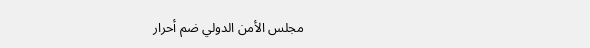مجلس الأمن الدولي ضم أحرار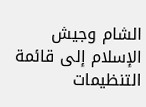الشام وجيش الإسلام إلى قائمة التنظيمات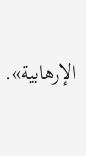الإرهابية».